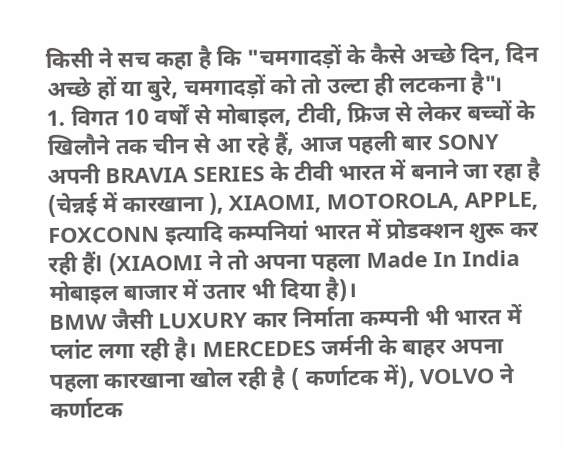किसी ने सच कहा है कि "चमगादड़ों के कैसे अच्छे दिन, दिन अच्छे हों या बुरे, चमगादड़ों को तो उल्टा ही लटकना है"।
1. विगत 10 वर्षों से मोबाइल, टीवी, फ्रिज से लेकर बच्चों के खिलौने तक चीन से आ रहे हैं, आज पहली बार SONY अपनी BRAVIA SERIES के टीवी भारत में बनाने जा रहा है (चेन्नई में कारखाना ), XIAOMI, MOTOROLA, APPLE, FOXCONN इत्यादि कम्पनियां भारत में प्रोडक्शन शुरू कर रही हैंl (XIAOMI ने तो अपना पहला Made In India मोबाइल बाजार में उतार भी दिया है)।
BMW जैसी LUXURY कार निर्माता कम्पनी भी भारत में प्लांट लगा रही है। MERCEDES जर्मनी के बाहर अपना पहला कारखाना खोल रही है ( कर्णाटक में), VOLVO ने कर्णाटक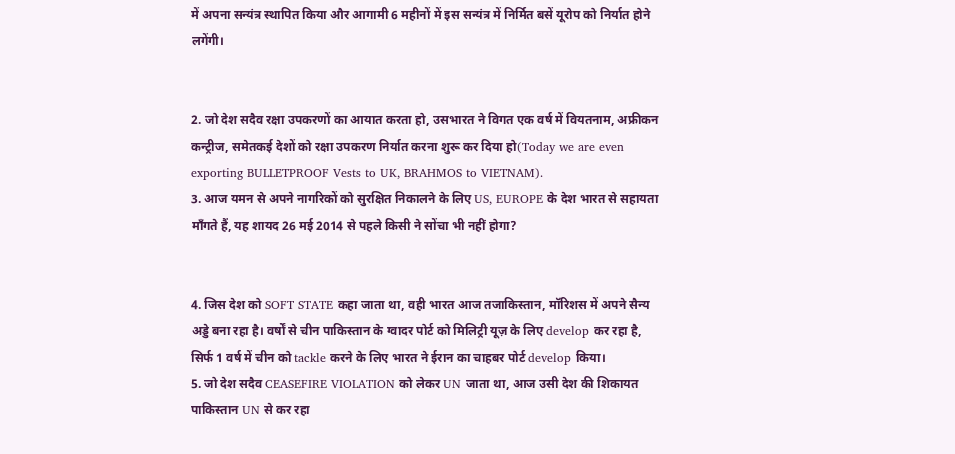में अपना सन्यंत्र स्थापित किया और आगामी 6 महीनों में इस सन्यंत्र में निर्मित बसें यूरोप को निर्यात होने लगेंगी।


2. जो देश सदैव रक्षा उपकरणों का आयात करता हो, उसभारत ने विगत एक वर्ष में वियतनाम, अफ्रीकन कन्ट्रीज, समेतकई देशों को रक्षा उपकरण निर्यात करना शुरू कर दिया हो(Today we are even exporting BULLETPROOF Vests to UK, BRAHMOS to VIETNAM).
3. आज यमन से अपने नागरिकों को सुरक्षित निकालने के लिए US, EUROPE के देश भारत से सहायता माँगते हैं, यह शायद 26 मई 2014 से पहले किसी ने सोंचा भी नहीं होगा?


4. जिस देश को SOFT STATE कहा जाता था, वही भारत आज तजाकिस्तान, मॉरिशस में अपने सैन्य अड्डे बना रहा है। वर्षों से चीन पाकिस्तान के ग्वादर पोर्ट को मिलिट्री यूज़ के लिए develop कर रहा है, सिर्फ 1 वर्ष में चीन को tackle करने के लिए भारत ने ईरान का चाहबर पोर्ट develop किया।
5. जो देश सदैव CEASEFIRE VIOLATION को लेकर UN जाता था, आज उसी देश की शिकायत पाकिस्तान UN से कर रहा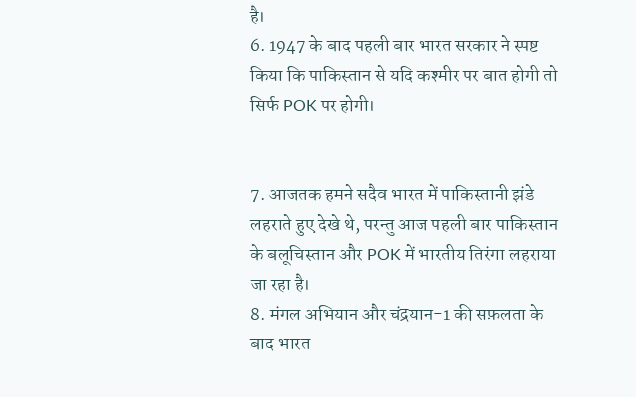है।
6. 1947 के बाद पहली बार भारत सरकार ने स्पष्ट किया कि पाकिस्तान से यदि कश्मीर पर बात होगी तो सिर्फ POK पर होगी।


7. आजतक हमने सदैव भारत में पाकिस्तानी झंडे लहराते हुए देखे थे, परन्तु आज पहली बार पाकिस्तान के बलूचिस्तान और POK में भारतीय तिरंगा लहराया जा रहा है।
8. मंगल अभियान और चंद्रयान-1 की सफ़लता के बाद भारत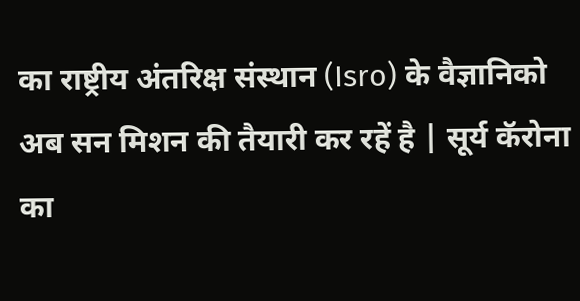का राष्ट्रीय अंतरिक्ष संस्थान (Isro) के वैज्ञानिको अब सन मिशन की तैयारी कर रहें है | सूर्य कॅरोना का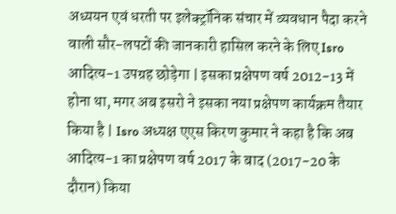अध्ययन एवं धरती पर इलेक्ट्रॉनिक संचार में व्यवधान पैदा करने वाली सौर-लपटों की जानकारी हासिल करने के लिए Isro आदित्य-1 उपग्रह छोड़ेगा | इसका प्रक्षेपण वर्ष 2012-13 में होना था, मगर अब इसरो ने इसका नया प्रक्षेपण कार्यक्रम तैयार किया है | Isro अध्यक्ष एएस किरण कुमार ने कहा है कि अब आदित्य-1 का प्रक्षेपण वर्ष 2017 के बाद (2017-20 के दौरान) किया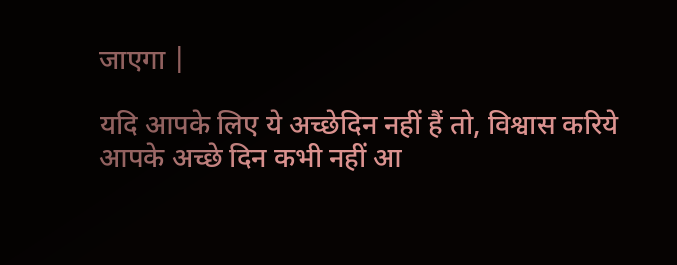जाएगा |

यदि आपके लिए ये अच्छेदिन नहीं हैं तो, विश्वास करिये आपके अच्छे दिन कभी नहीं आ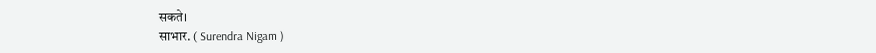सकते।
साभार. ( Surendra Nigam )